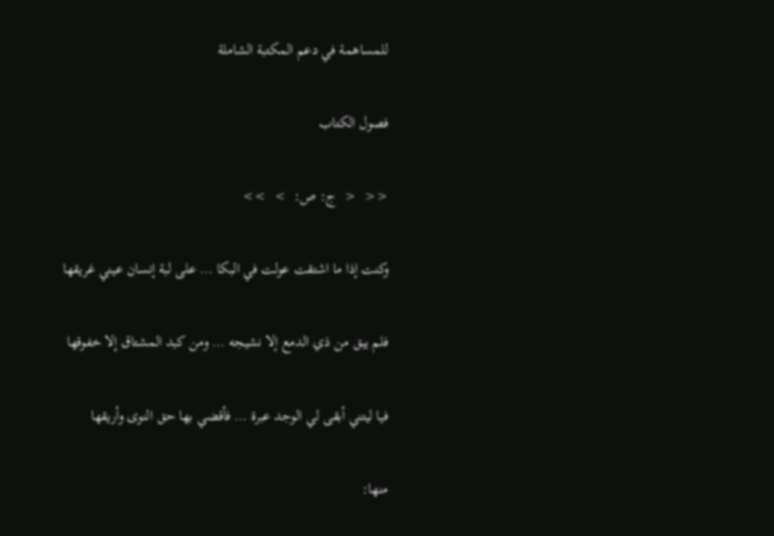للمساهمة في دعم المكتبة الشاملة

فصول الكتاب

<<  <  ج: ص:  >  >>

وكنت إذا ما اشتقت عولت في البكا … على لبة إنسان عيني غريقها

فلم يبق من ذي الدمع إلا نشيجه … ومن كبد المشتاق إلا خفوقها

فيا ليتني أبقى لي الوجد عبرة … فأقضي بها حق النوى وأريقها

منها: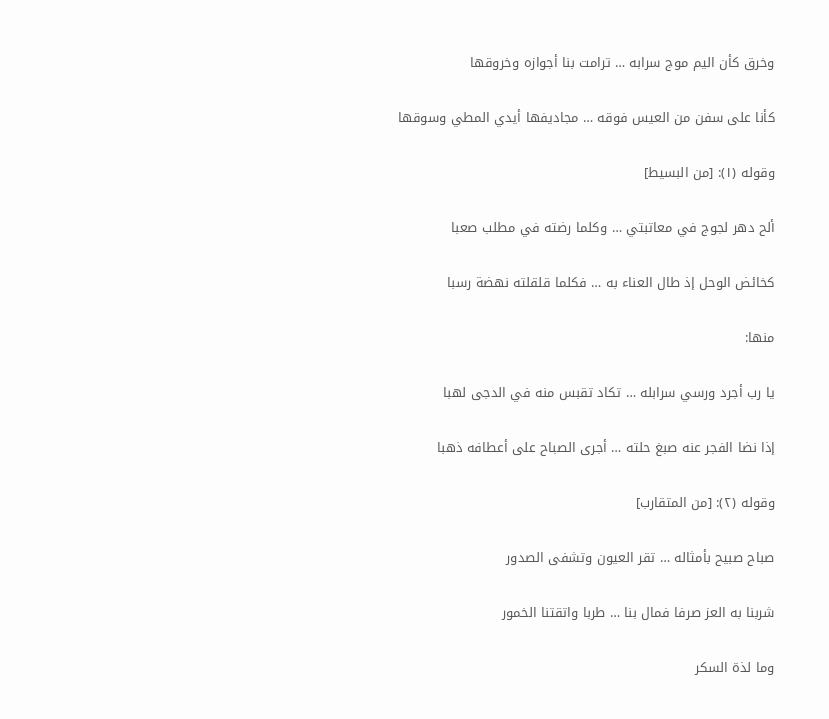وخرق كأن اليم موج سرابه … ترامت بنا أجوازه وخروقها

كأنا على سفن من العيس فوقه … مجاديفها أيدي المطي وسوقها

وقوله (١): [من البسيط]

ألح دهر لجوج في معاتبتي … وكلما رضته في مطلب صعبا

كخائض الوحل إذ طال العناء به … فكلما قلقلته نهضة رسبا

منها:

يا رب أجرد ورسي سرابله … تكاد تقبس منه في الدجى لهبا

إذا نضا الفجر عنه صبغ حلته … أجرى الصباح على أعطافه ذهبا

وقوله (٢): [من المتقارب]

صباح صبيح بأمثاله … تقر العيون وتشفى الصدور

شربنا به العز صرفا فمال بنا … طربا واتقتنا الخمور

وما لذة السكر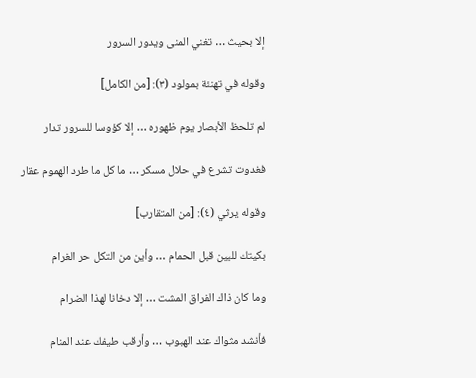إلا بحيث … تغني المنى ويدور السرور

وقوله في تهنئة بمولود (٣): [من الكامل]

لم تلحظ الأبصار يوم ظهوره … إلا كؤوسا للسرور تدار

فغدوت تشرع في حلال مسكر … ما كل ما طرد الهموم عقار

وقوله يرثي (٤): [من المتقارب]

بكيتك للبين قبل الحمام … وأين من التكل حر الغرام

وما كان ذاك الفراق المشت … إلا دخانا لهذا الضرام

فأنشد مثواك عند الهبوب … وأرقب طيفك عند المنام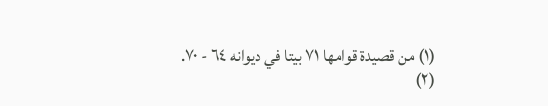(١) من قصيدة قوامها ٧١ بيتا في ديوانه ٦٤ - ٧٠.
(٢)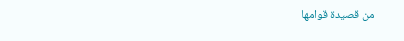من قصيدة قوامها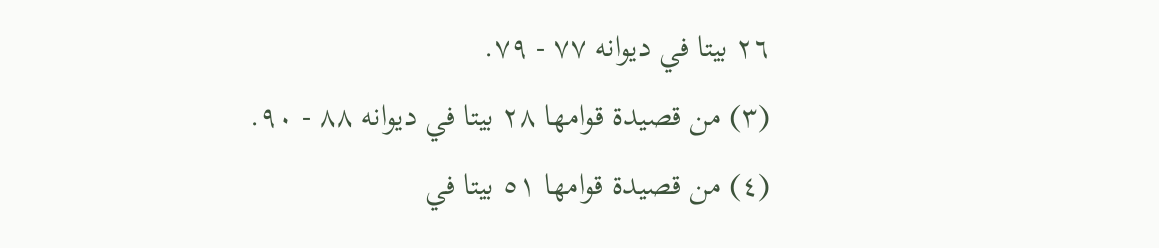٢٦ بيتا في ديوانه ٧٧ - ٧٩.
(٣) من قصيدة قوامها ٢٨ بيتا في ديوانه ٨٨ - ٩٠.
(٤) من قصيدة قوامها ٥١ بيتا في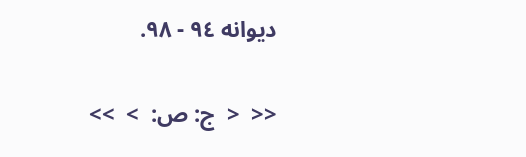ديوانه ٩٤ - ٩٨.

<<  <  ج: ص:  >  >>